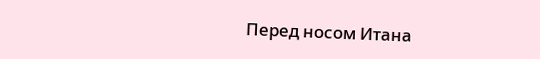Перед носом Итана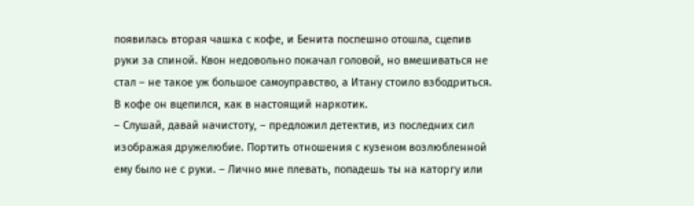появилась вторая чашка с кофе, и Бенита поспешно отошла, сцепив руки за спиной. Квон недовольно покачал головой, но вмешиваться не стал – не такое уж большое самоуправство, а Итану стоило взбодриться. В кофе он вцепился, как в настоящий наркотик.
– Слушай, давай начистоту, – предложил детектив, из последних сил изображая дружелюбие. Портить отношения с кузеном возлюбленной ему было не с руки. – Лично мне плевать, попадешь ты на каторгу или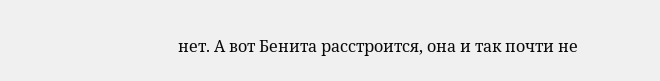нет. А вот Бенита расстроится, она и так почти не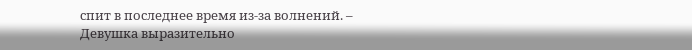спит в последнее время из-за волнений. – Девушка выразительно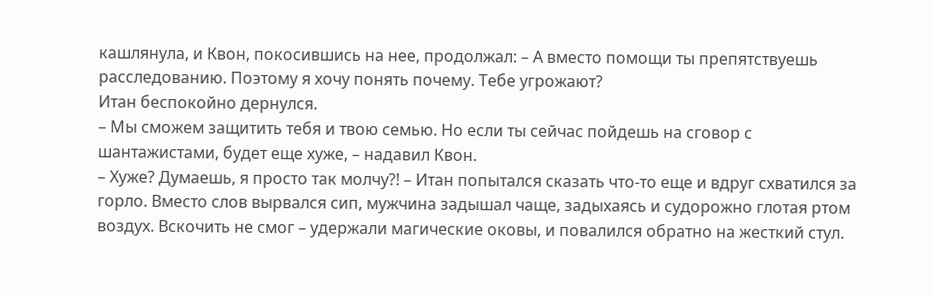кашлянула, и Квон, покосившись на нее, продолжал: – А вместо помощи ты препятствуешь расследованию. Поэтому я хочу понять почему. Тебе угрожают?
Итан беспокойно дернулся.
– Мы сможем защитить тебя и твою семью. Но если ты сейчас пойдешь на сговор с шантажистами, будет еще хуже, – надавил Квон.
– Хуже? Думаешь, я просто так молчу?! – Итан попытался сказать что-то еще и вдруг схватился за горло. Вместо слов вырвался сип, мужчина задышал чаще, задыхаясь и судорожно глотая ртом воздух. Вскочить не смог – удержали магические оковы, и повалился обратно на жесткий стул.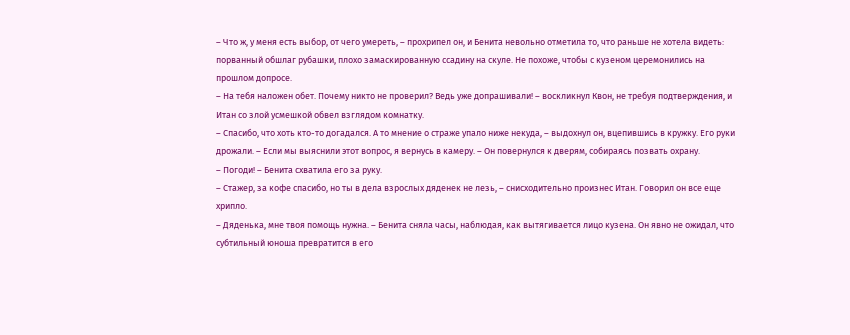– Что ж, у меня есть выбор, от чего умереть, – прохрипел он, и Бенита невольно отметила то, что раньше не хотела видеть: порванный обшлаг рубашки, плохо замаскированную ссадину на скуле. Не похоже, чтобы с кузеном церемонились на прошлом допросе.
– На тебя наложен обет. Почему никто не проверил? Ведь уже допрашивали! – воскликнул Квон, не требуя подтверждения, и Итан со злой усмешкой обвел взглядом комнатку.
– Спасибо, что хоть кто-то догадался. А то мнение о страже упало ниже некуда, – выдохнул он, вцепившись в кружку. Его руки дрожали. – Если мы выяснили этот вопрос, я вернусь в камеру. – Он повернулся к дверям, собираясь позвать охрану.
– Погоди! – Бенита схватила его за руку.
– Стажер, за кофе спасибо, но ты в дела взрослых дяденек не лезь, – снисходительно произнес Итан. Говорил он все еще хрипло.
– Дяденька, мне твоя помощь нужна. – Бенита сняла часы, наблюдая, как вытягивается лицо кузена. Он явно не ожидал, что субтильный юноша превратится в его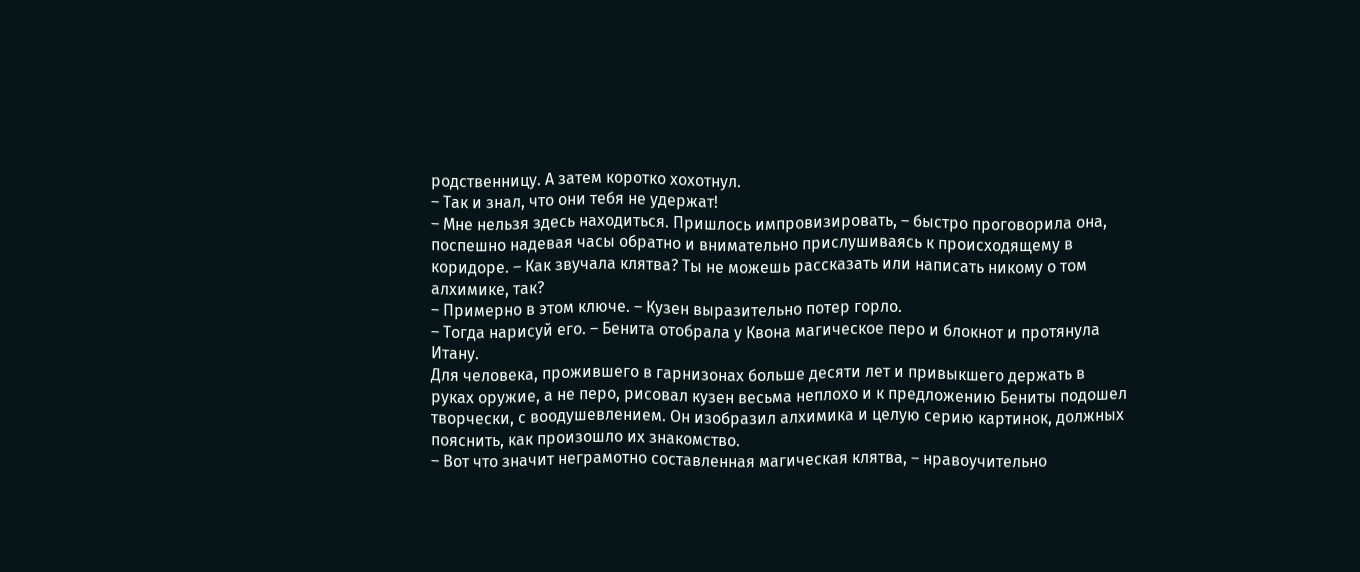родственницу. А затем коротко хохотнул.
– Так и знал, что они тебя не удержат!
– Мне нельзя здесь находиться. Пришлось импровизировать, – быстро проговорила она, поспешно надевая часы обратно и внимательно прислушиваясь к происходящему в коридоре. – Как звучала клятва? Ты не можешь рассказать или написать никому о том алхимике, так?
– Примерно в этом ключе. – Кузен выразительно потер горло.
– Тогда нарисуй его. – Бенита отобрала у Квона магическое перо и блокнот и протянула Итану.
Для человека, прожившего в гарнизонах больше десяти лет и привыкшего держать в руках оружие, а не перо, рисовал кузен весьма неплохо и к предложению Бениты подошел творчески, с воодушевлением. Он изобразил алхимика и целую серию картинок, должных пояснить, как произошло их знакомство.
– Вот что значит неграмотно составленная магическая клятва, – нравоучительно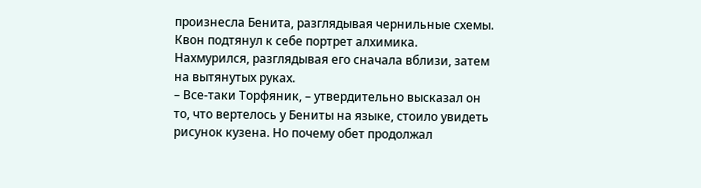произнесла Бенита, разглядывая чернильные схемы.
Квон подтянул к себе портрет алхимика. Нахмурился, разглядывая его сначала вблизи, затем на вытянутых руках.
– Все-таки Торфяник, – утвердительно высказал он то, что вертелось у Бениты на языке, стоило увидеть рисунок кузена. Но почему обет продолжал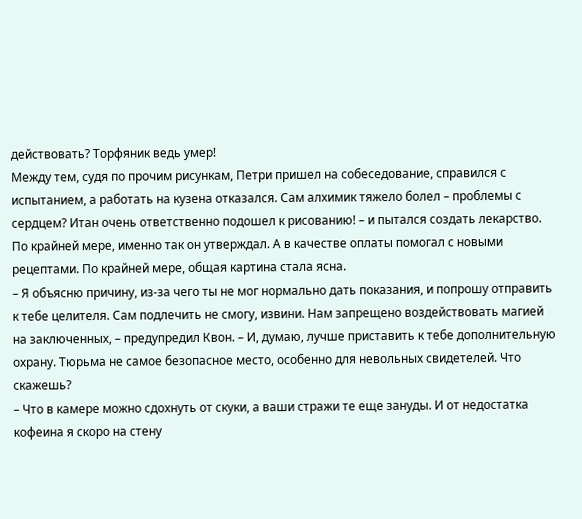действовать? Торфяник ведь умер!
Между тем, судя по прочим рисункам, Петри пришел на собеседование, справился с испытанием, а работать на кузена отказался. Сам алхимик тяжело болел – проблемы с сердцем? Итан очень ответственно подошел к рисованию! – и пытался создать лекарство. По крайней мере, именно так он утверждал. А в качестве оплаты помогал с новыми рецептами. По крайней мере, общая картина стала ясна.
– Я объясню причину, из-за чего ты не мог нормально дать показания, и попрошу отправить к тебе целителя. Сам подлечить не смогу, извини. Нам запрещено воздействовать магией на заключенных, – предупредил Квон. – И, думаю, лучше приставить к тебе дополнительную охрану. Тюрьма не самое безопасное место, особенно для невольных свидетелей. Что скажешь?
– Что в камере можно сдохнуть от скуки, а ваши стражи те еще зануды. И от недостатка кофеина я скоро на стену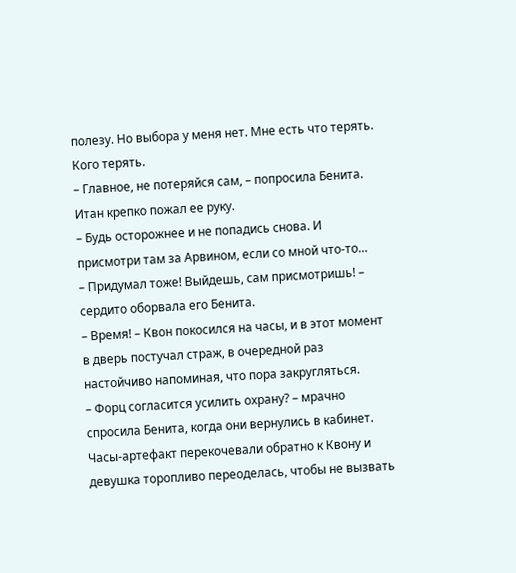полезу. Но выбора у меня нет. Мне есть что терять. Кого терять.
– Главное, не потеряйся сам, – попросила Бенита.
Итан крепко пожал ее руку.
– Будь осторожнее и не попадись снова. И присмотри там за Арвином, если со мной что-то…
– Придумал тоже! Выйдешь, сам присмотришь! – сердито оборвала его Бенита.
– Время! – Квон покосился на часы, и в этот момент в дверь постучал страж, в очередной раз настойчиво напоминая, что пора закругляться.
– Форц согласится усилить охрану? – мрачно спросила Бенита, когда они вернулись в кабинет. Часы-артефакт перекочевали обратно к Квону и девушка торопливо переоделась, чтобы не вызвать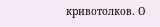кривотолков. О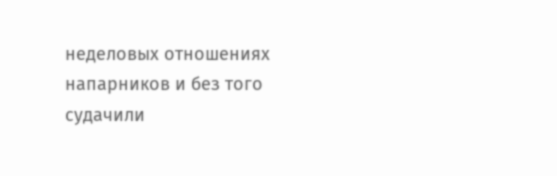неделовых отношениях напарников и без того судачили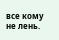все кому не лень.